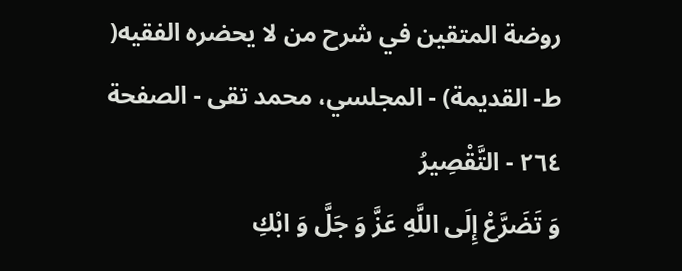روضة المتقين في شرح من لا يحضره الفقيه( ط- القديمة) - المجلسي، محمد تقى - الصفحة ٢٦٤ - التَّقْصِيرُ
وَ تَضَرَّعْ إِلَى اللَّهِ عَزَّ وَ جَلَّ وَ ابْكِ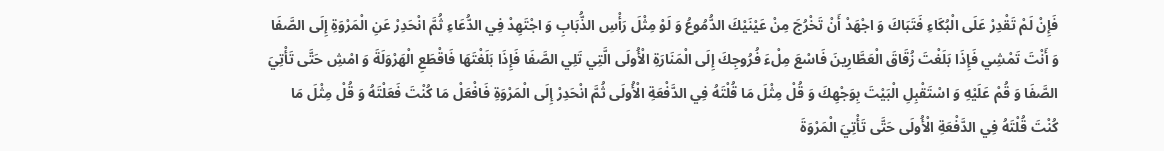فَإِنْ لَمْ تَقْدِرْ عَلَى الْبُكَاءِ فَتَبَاكَ وَ اجْهَدْ أَنْ تَخْرُجَ مِنْ عَيْنَيْكَ الدُّمُوعُ وَ لَوْ مِثْلَ رَأْسِ الذُّبَابِ وَ اجْتَهِدْ فِي الدُّعَاءِ ثُمَّ انْحَدِرْ عَنِ الْمَرْوَةِ إِلَى الصَّفَا وَ أَنْتَ تَمْشِي فَإِذَا بَلَغْتَ زُقَاقَ الْعَطَّارِينَ فَاسْعَ مِلْءَ فُرُوجِكَ إِلَى الْمَنَارَةِ الْأُولَى الَّتِي تَلِي الصَّفَا فَإِذَا بَلَغْتَهَا فَاقْطَعِ الْهَرْوَلَةَ وَ امْشِ حَتَّى تَأْتِيَ الصَّفَا وَ قُمْ عَلَيْهِ وَ اسْتَقْبِلِ الْبَيْتَ بِوَجْهِكَ وَ قُلْ مِثْلَ مَا قُلْتَهُ فِي الدَّفْعَةِ الْأُولَى ثُمَّ انْحَدِرْ إِلَى الْمَرْوَةِ فَافْعَلْ مَا كُنْتَ فَعَلْتَهُ وَ قُلْ مِثْلَ مَا كُنْتَ قُلْتَهُ فِي الدَّفْعَةِ الْأُولَى حَتَّى تَأْتِيَ الْمَرْوَةَ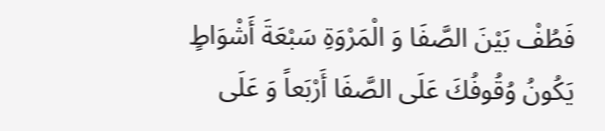فَطُفْ بَيْنَ الصَّفَا وَ الْمَرْوَةِ سَبْعَةَ أَشْوَاطٍ يَكُونُ وُقُوفُكَ عَلَى الصَّفَا أَرْبَعاً وَ عَلَى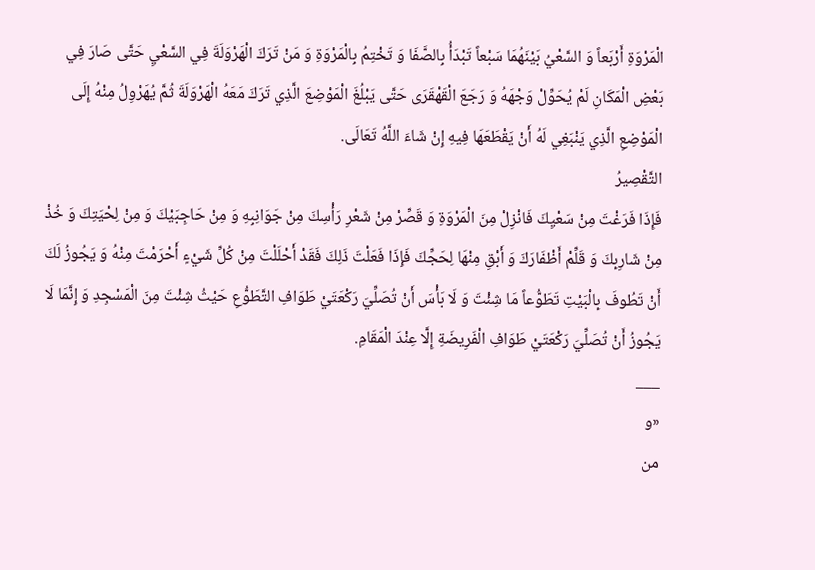الْمَرْوَةِ أَرْبَعاً وَ السَّعْيُ بَيْنَهُمَا سَبْعاً تَبْدَأُ بِالصَّفَا وَ تَخْتِمُ بِالْمَرْوَةِ وَ مَنْ تَرَكَ الْهَرْوَلَةَ فِي السَّعْيِ حَتَّى صَارَ فِي بَعْضِ الْمَكَانِ لَمْ يُحَوِّلْ وَجْهَهُ وَ رَجَعَ الْقَهْقَرَى حَتَّى يَبْلُغَ الْمَوْضِعَ الَّذِي تَرَكَ مَعَهُ الْهَرْوَلَةَ ثُمَّ يُهَرْوِلُ مِنْهُ إِلَى الْمَوْضِعِ الَّذِي يَنْبَغِي لَهُ أَنْ يَقْطَعَهَا فِيهِ إِنْ شَاءَ اللَّهُ تَعَالَى.
التَّقْصِيرُ
فَإِذَا فَرَغْتَ مِنْ سَعْيِكَ فَانْزِلْ مِنَ الْمَرْوَةِ وَ قَصِّرْ مِنْ شَعْرِ رَأْسِكَ مِنْ جَوَانِبِهِ وَ مِنْ حَاجِبَيْكَ وَ مِنْ لِحْيَتِكَ وَ خُذْ مِنْ شَارِبِكَ وَ قَلِّمْ أَظْفَارَكَ وَ أَبْقِ مِنْهَا لِحَجِّكَ فَإِذَا فَعَلْتَ ذَلِكَ فَقَدْ أَحْلَلْتَ مِنْ كُلِّ شَيْءٍ أَحْرَمْتَ مِنْهُ وَ يَجُوزُ لَكَ أَنْ تَطُوفَ بِالْبَيْتِ تَطَوُّعاً مَا شِئْتَ وَ لَا بَأْسَ أَنْ تُصَلِّيَ رَكْعَتَيْ طَوَافِ التَّطَوُّعِ حَيْثُ شِئْتَ مِنَ الْمَسْجِدِ وَ إِنَّمَا لَا يَجُوزُ أَنْ تُصَلِّيَ رَكْعَتَيْ طَوَافِ الْفَرِيضَةِ إِلَّا عِنْدَ الْمَقَامِ.
___
«و
من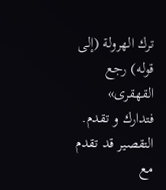ترك الهرولة (إلى قوله) رجع القهقرى» فتدارك و تقدم.
التقصير قد تقدم مع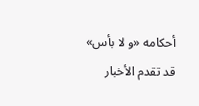أحكامه «و لا بأس» قد تقدم الأخبار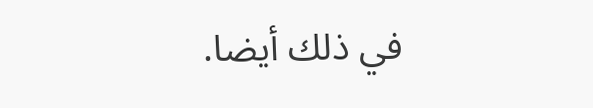في ذلك أيضا.